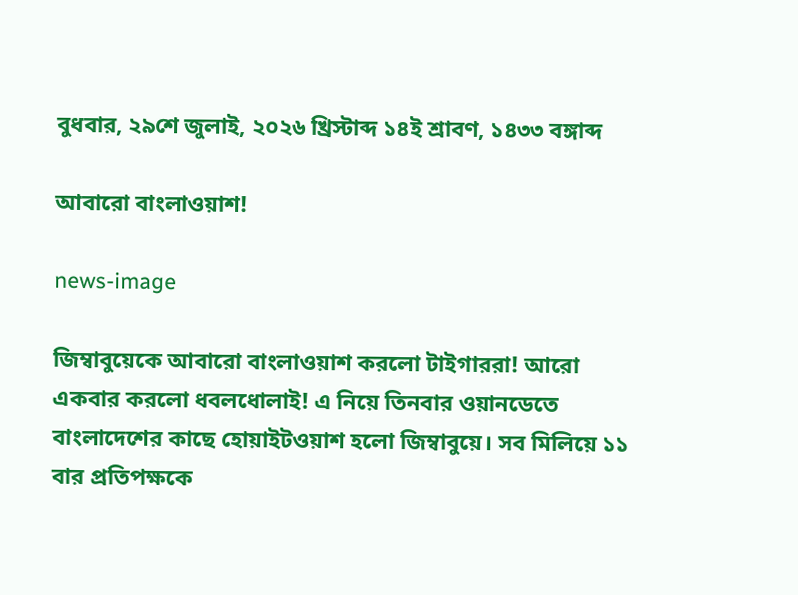বুধবার, ২৯শে জুলাই, ২০২৬ খ্রিস্টাব্দ ১৪ই শ্রাবণ, ১৪৩৩ বঙ্গাব্দ

আবারো বাংলাওয়াশ!

news-image

জিম্বাবুয়েকে আবারো বাংলাওয়াশ করলো টাইগাররা! আরো একবার করলো ধবলধোলাই! এ নিয়ে তিনবার ওয়ানডেতে বাংলাদেশের কাছে হোয়াইটওয়াশ হলো জিম্বাবুয়ে। সব মিলিয়ে ১১ বার প্রতিপক্ষকে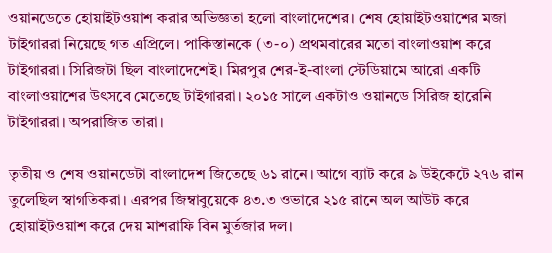ওয়ানডেতে হোয়াইটওয়াশ করার অভিজ্ঞতা হলো বাংলাদেশের। শেষ হোয়াইটওয়াশের মজা টাইগাররা নিয়েছে গত এপ্রিলে। পাকিস্তানকে (৩-০) প্রথমবারের মতো বাংলাওয়াশ করে টাইগাররা। সিরিজটা ছিল বাংলাদেশেই। মিরপুর শের-ই-বাংলা স্টেডিয়ামে আরো একটি বাংলাওয়াশের উৎসবে মেতেছে টাইগাররা। ২০১৫ সালে একটাও ওয়ানডে সিরিজ হারেনি টাইগাররা। অপরাজিত তারা।

তৃতীয় ও শেষ ওয়ানডেটা বাংলাদেশ জিতেছে ৬১ রানে। আগে ব্যাট করে ৯ উইকেটে ২৭৬ রান তুলেছিল স্বাগতিকরা। এরপর জিম্বাবুয়েকে ৪৩.৩ ওভারে ২১৫ রানে অল আউট করে হোয়াইটওয়াশ করে দেয় মাশরাফি বিন মুর্তজার দল।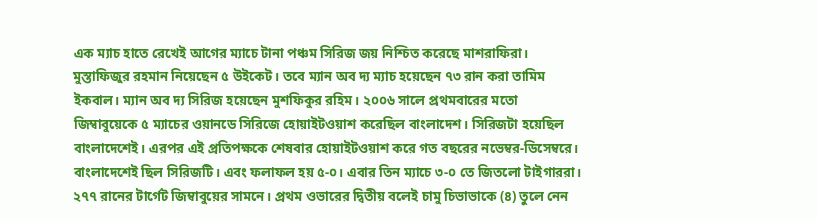এক ম্যাচ হাতে রেখেই আগের ম্যাচে টানা পঞ্চম সিরিজ জয় নিশ্চিত করেছে মাশরাফিরা। মুস্তাফিজুর রহমান নিয়েছেন ৫ উইকেট। তবে ম্যান অব দ্য ম্যাচ হয়েছেন ৭৩ রান করা তামিম ইকবাল। ম্যান অব দ্য সিরিজ হয়েছেন মুশফিকুর রহিম। ২০০৬ সালে প্রথমবারের মতো জিম্বাবুয়েকে ৫ ম্যাচের ওয়ানডে সিরিজে হোয়াইটওয়াশ করেছিল বাংলাদেশ। সিরিজটা হয়েছিল বাংলাদেশেই। এরপর এই প্রতিপক্ষকে শেষবার হোয়াইটওয়াশ করে গত বছরের নভেম্বর-ডিসেম্বরে। বাংলাদেশেই ছিল সিরিজটি। এবং ফলাফল হয় ৫-০। এবার তিন ম্যাচে ৩-০ তে জিতলো টাইগাররা। ২৭৭ রানের টার্গেট জিম্বাবুয়ের সামনে। প্রথম ওভারের দ্বিতীয় বলেই চামু চিভাভাকে (৪) তুলে নেন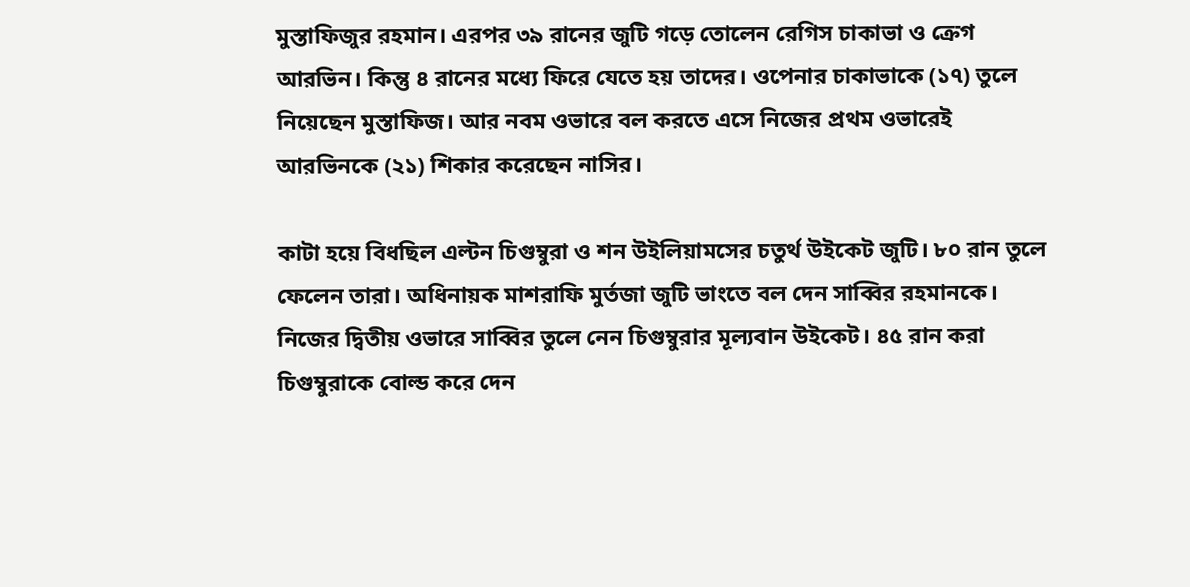মুস্তাফিজুর রহমান। এরপর ৩৯ রানের জুটি গড়ে তোলেন রেগিস চাকাভা ও ক্রেগ আরভিন। কিন্তু ৪ রানের মধ্যে ফিরে যেতে হয় তাদের। ওপেনার চাকাভাকে (১৭) তুলে নিয়েছেন মুস্তাফিজ। আর নবম ওভারে বল করতে এসে নিজের প্রথম ওভারেই আরভিনকে (২১) শিকার করেছেন নাসির।

কাটা হয়ে বিধছিল এল্টন চিগুম্বুরা ও শন উইলিয়ামসের চতুর্থ উইকেট জুটি। ৮০ রান তুলে ফেলেন তারা। অধিনায়ক মাশরাফি মুর্তজা জুটি ভাংতে বল দেন সাব্বির রহমানকে। নিজের দ্বিতীয় ওভারে সাব্বির তুলে নেন চিগুম্বুরার মূল্যবান উইকেট। ৪৫ রান করা চিগুম্বুরাকে বোল্ড করে দেন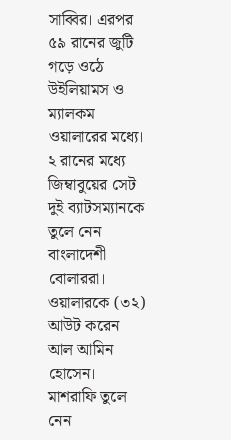সাব্বির। এরপর ৫৯ রানের জুটি গড়ে ওঠে উইলিয়ামস ও ম্যালকম ওয়ালারের মধ্যে। ২ রানের মধ্যে জিম্বাবুয়ের সেট দুই ব্যাটসম্যানকে তুলে নেন বাংলাদেশী বোলাররা। ওয়ালারকে (৩২) আউট করেন আল আমিন হোসেন। মাশরাফি তুলে নেন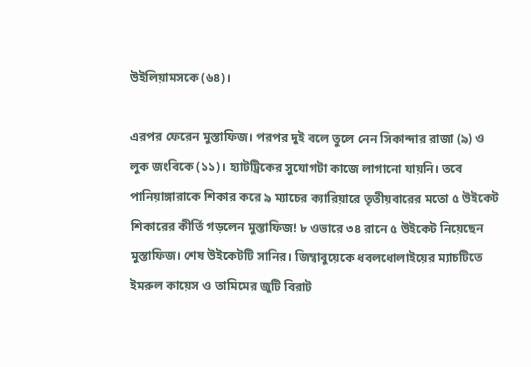উইলিয়ামসকে (৬৪)।

এরপর ফেরেন মুস্তাফিজ। পরপর দুই বলে তুলে নেন সিকান্দার রাজা (৯) ও লুক জংবিকে (১১)। হ্যাটট্রিকের সুযোগটা কাজে লাগানো যায়নি। তবে পানিয়াঙ্গারাকে শিকার করে ৯ ম্যাচের ক্যারিয়ারে তৃতীয়বারের মতো ৫ উইকেট শিকারের কীর্তি গড়লেন মুস্তাফিজ! ৮ ওভারে ৩৪ রানে ৫ উইকেট নিয়েছেন মুস্তাফিজ। শেষ উইকেটটি সানির। জিম্বাবুয়েকে ধবলধোলাইয়ের ম্যাচটিতে ইমরুল কায়েস ও তামিমের জুটি বিরাট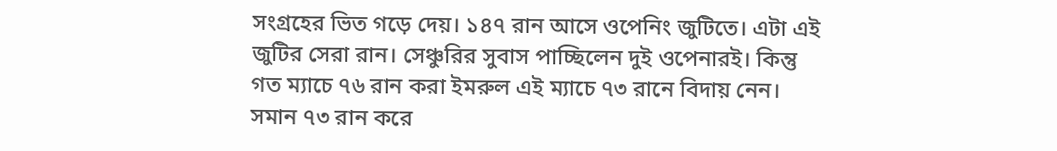সংগ্রহের ভিত গড়ে দেয়। ১৪৭ রান আসে ওপেনিং জুটিতে। এটা এই জুটির সেরা রান। সেঞ্চুরির সুবাস পাচ্ছিলেন দুই ওপেনারই। কিন্তু গত ম্যাচে ৭৬ রান করা ইমরুল এই ম্যাচে ৭৩ রানে বিদায় নেন। সমান ৭৩ রান করে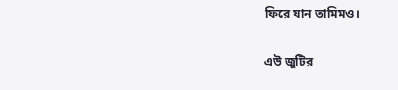ফিরে যান তামিমও।

এউ জুটির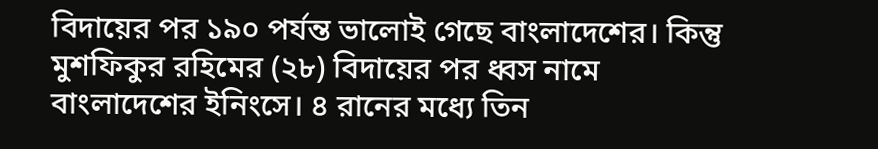বিদায়ের পর ১৯০ পর্যন্ত ভালোই গেছে বাংলাদেশের। কিন্তু মুশফিকুর রহিমের (২৮) বিদায়ের পর ধ্বস নামে বাংলাদেশের ইনিংসে। ৪ রানের মধ্যে তিন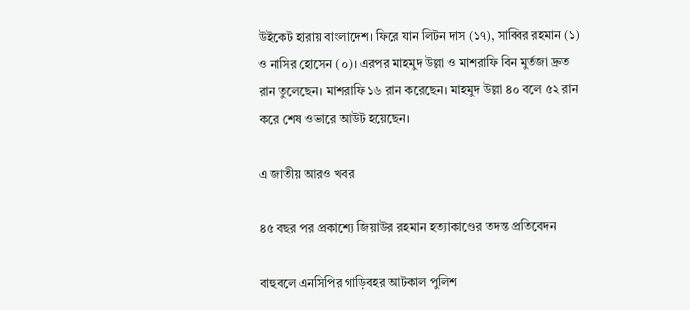উইকেট হারায় বাংলাদেশ। ফিরে যান লিটন দাস (১৭), সাব্বির রহমান (১) ও নাসির হোসেন (০)। এরপর মাহমুদ উল্লা ও মাশরাফি বিন মুর্তজা দ্রুত রান তুলেছেন। মাশরাফি ১৬ রান করেছেন। মাহমুদ উল্লা ৪০ বলে ৫২ রান করে শেষ ওভারে আউট হয়েছেন।

এ জাতীয় আরও খবর

৪৫ বছর পর প্রকাশ্যে জিয়াউর রহমান হত্যাকাণ্ডের তদন্ত প্রতিবেদন

বাহুবলে এনসিপির গাড়িবহর আটকাল পুলিশ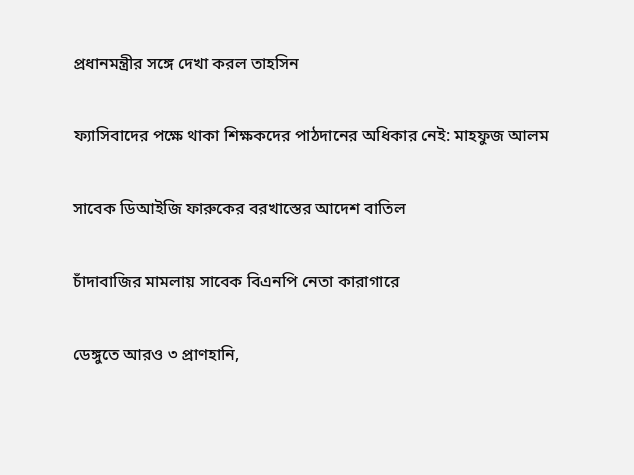প্রধানমন্ত্রীর সঙ্গে দেখা করল তাহসিন

ফ্যাসিবাদের পক্ষে থাকা শিক্ষকদের পাঠদানের অধিকার নেই: মাহফুজ আলম

সাবেক ডিআইজি ফারুকের বরখাস্তের আদেশ বাতিল

চাঁদাবাজির মামলায় সাবেক বিএনপি নেতা কারাগারে

ডেঙ্গুতে আরও ৩ প্রাণহানি,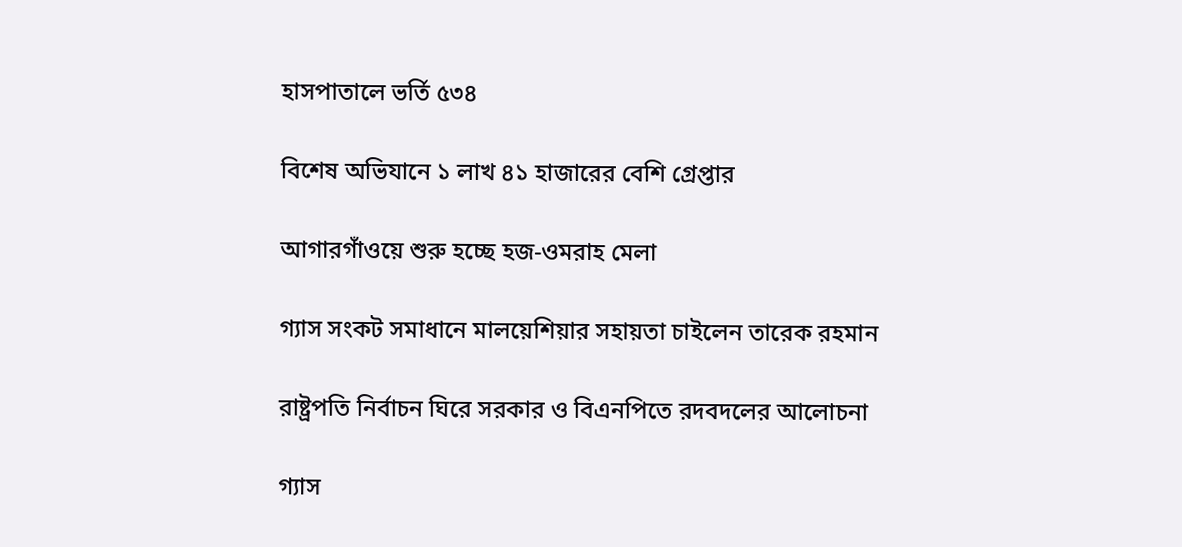হাসপাতালে ভর্তি ৫৩৪

বিশেষ অভিযানে ১ লাখ ৪১ হাজারের বেশি গ্রেপ্তার

আগারগাঁওয়ে শুরু হচ্ছে হজ-ওমরাহ মেলা

গ্যাস সংকট সমাধানে মালয়েশিয়ার সহায়তা চাইলেন তারেক রহমান

রাষ্ট্রপতি নির্বাচন ঘিরে সরকার ও বিএনপিতে রদবদলের আলোচনা

গ্যাস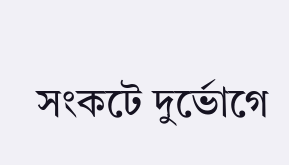সংকটে দুর্ভোগে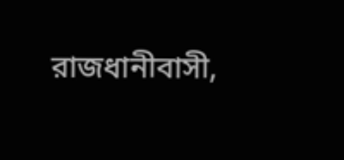রাজধানীবাসী,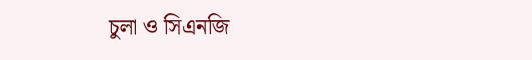চুলা ও সিএনজি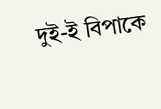দুই-ই বিপাকে